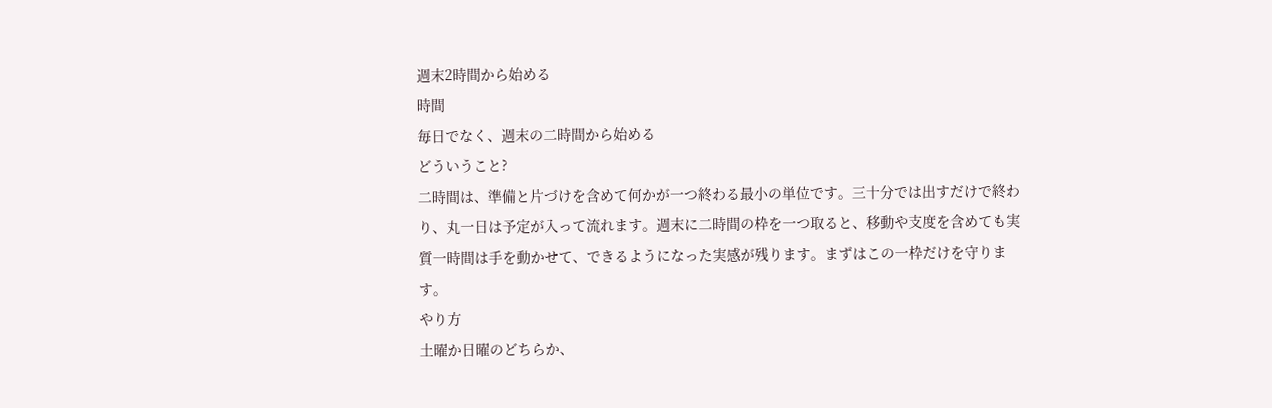週末2時間から始める
時間
毎日でなく、週末の二時間から始める
どういうこと?
二時間は、準備と片づけを含めて何かが一つ終わる最小の単位です。三十分では出すだけで終わり、丸一日は予定が入って流れます。週末に二時間の枠を一つ取ると、移動や支度を含めても実質一時間は手を動かせて、できるようになった実感が残ります。まずはこの一枠だけを守ります。
やり方
土曜か日曜のどちらか、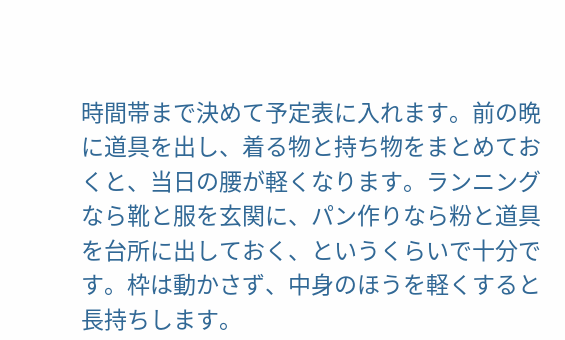時間帯まで決めて予定表に入れます。前の晩に道具を出し、着る物と持ち物をまとめておくと、当日の腰が軽くなります。ランニングなら靴と服を玄関に、パン作りなら粉と道具を台所に出しておく、というくらいで十分です。枠は動かさず、中身のほうを軽くすると長持ちします。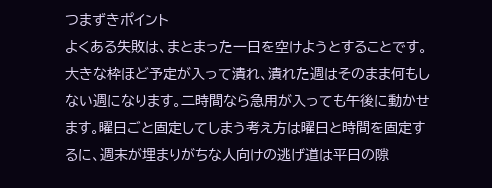つまずきポイント
よくある失敗は、まとまった一日を空けようとすることです。大きな枠ほど予定が入って潰れ、潰れた週はそのまま何もしない週になります。二時間なら急用が入っても午後に動かせます。曜日ごと固定してしまう考え方は曜日と時間を固定するに、週末が埋まりがちな人向けの逃げ道は平日の隙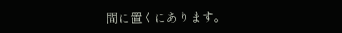間に置くにあります。